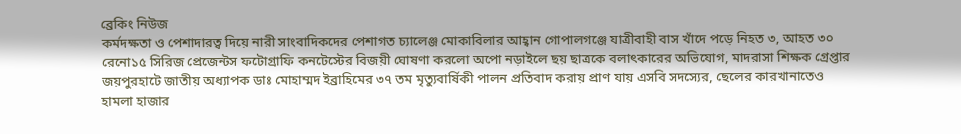ব্রেকিং নিউজ
কর্মদক্ষতা ও পেশাদারত্ব দিয়ে নারী সাংবাদিকদের পেশাগত চ্যালেঞ্জ মোকাবিলার আহ্বান গোপালগ‌ঞ্জে যাত্রীবাহী বাস খাঁদে পড়ে নিহত ৩, আহত ৩০  রেনো১৫ সিরিজ প্রেজেন্টস ফটোগ্রাফি কনটেস্টের বিজয়ী ঘোষণা করলো অপো নড়াইলে ছয় ছাত্রকে বলাৎকারের অভিযোগ, মাদরাসা শিক্ষক গ্রেপ্তার জয়পুরহাটে জাতীয় অধ্যাপক ডাঃ মোহাম্মদ ইব্রাহিমের ৩৭ তম মৃত্যুবার্ষিকী পালন প্রতিবাদ করায় প্রাণ যায় এসবি সদস্যের, ছেলের কারখানাতেও হামলা হাজার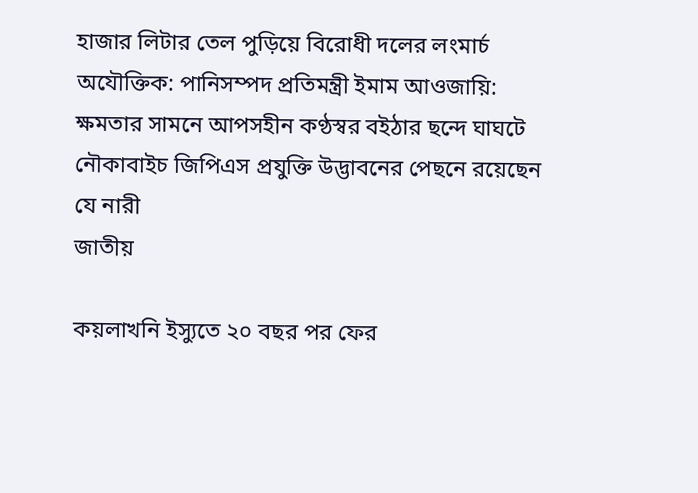হাজার লিটার তেল পুড়িয়ে বিরোধী দলের লংমার্চ অযৌক্তিক: পানিসম্পদ প্রতিমন্ত্রী ইমাম আওজায়ি: ক্ষমতার সামনে আপসহীন কণ্ঠস্বর বইঠার ছন্দে ঘাঘটে নৌকাবাইচ জিপিএস প্রযুক্তি উদ্ভাবনের পেছনে রয়েছেন যে নারী
জাতীয়

কয়লাখনি ইস্যুতে ২০ বছর পর ফের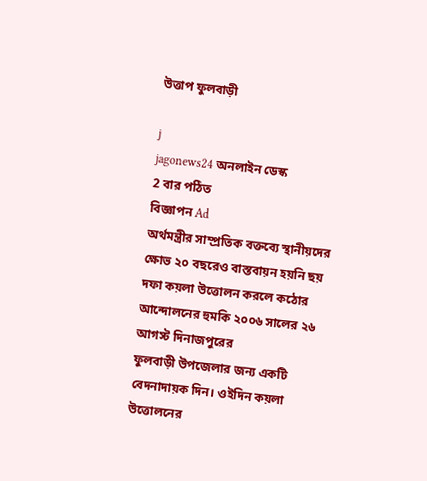উত্তাপ ফুলবাড়ী

j
jagonews24 অনলাইন ডেস্ক
2 বার পঠিত
বিজ্ঞাপন Ad
অর্থমন্ত্রীর সাম্প্রতিক বক্তব্যে স্থানীয়দের ক্ষোভ ২০ বছরেও বাস্তবায়ন হয়নি ছয় দফা কয়লা উত্তোলন করলে কঠোর আন্দোলনের হুমকি ২০০৬ সালের ২৬ আগস্ট দিনাজপুরের ফুলবাড়ী ‍উপজেলার জন্য একটি বেদনাদায়ক দিন। ওইদিন কয়লা উত্তোলনের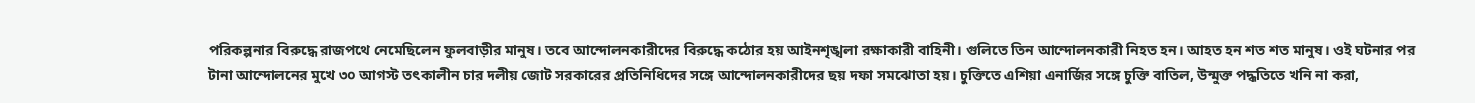পরিকল্পনার বিরুদ্ধে রাজপথে নেমেছিলেন ফুলবাড়ীর মানুষ। তবে আন্দোলনকারীদের বিরুদ্ধে কঠোর হয় আইনশৃঙ্খলা রক্ষাকারী বাহিনী। গুলিতে তিন আন্দোলনকারী নিহত হন। আহত হন শত শত মানুষ। ওই ঘটনার পর টানা আন্দোলনের মুখে ৩০ আগস্ট তৎকালীন চার দলীয় জোট সরকারের প্রতিনিধিদের সঙ্গে আন্দোলনকারীদের ছয় দফা সমঝোতা হয়। চুক্তিতে এশিয়া এনার্জির সঙ্গে চুক্তি বাতিল, উন্মুক্ত পদ্ধতিতে খনি না করা,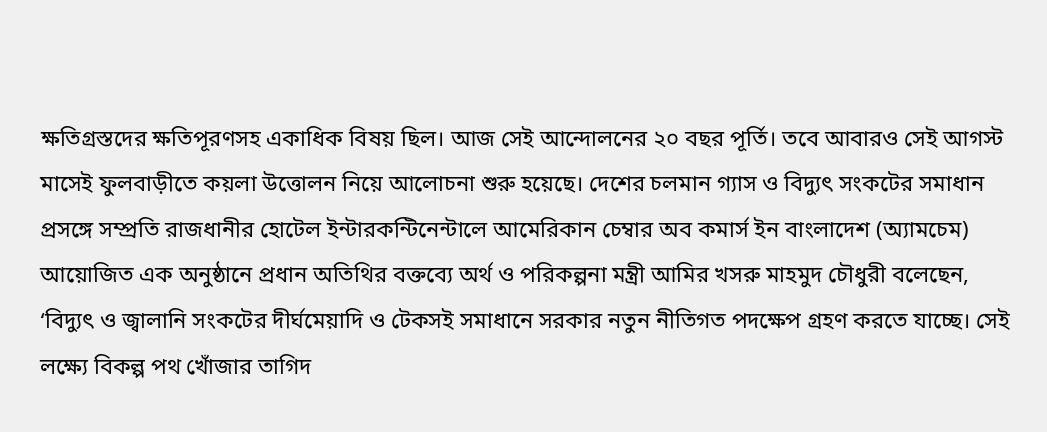ক্ষতিগ্রস্তদের ক্ষতিপূরণসহ একাধিক বিষয় ছিল। আজ সেই আন্দোলনের ২০ বছর পূর্তি। তবে আবারও সেই আগস্ট মাসেই ফুলবাড়ীতে কয়লা উত্তোলন নিয়ে আলোচনা শুরু হয়েছে। দেশের চলমান গ্যাস ও বিদ্যুৎ সংকটের সমাধান প্রসঙ্গে সম্প্রতি রাজধানীর হোটেল ইন্টারকন্টিনেন্টালে আমেরিকান চেম্বার অব কমার্স ইন বাংলাদেশ (অ্যামচেম) আয়োজিত এক অনুষ্ঠানে প্রধান অতিথির বক্তব্যে অর্থ ও পরিকল্পনা মন্ত্রী আমির খসরু মাহমুদ চৌধুরী বলেছেন, ‘বিদ্যুৎ ও জ্বালানি সংকটের দীর্ঘমেয়াদি ও টেকসই সমাধানে সরকার নতুন নীতিগত পদক্ষেপ গ্রহণ করতে যাচ্ছে। সেই লক্ষ্যে বিকল্প পথ খোঁজার তাগিদ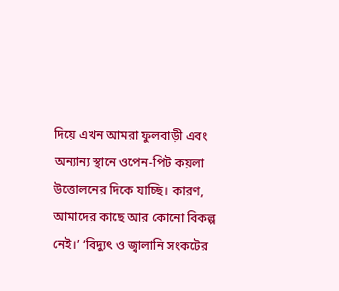দিয়ে এখন আমরা ফুলবাড়ী এবং অন্যান্য স্থানে ওপেন-পিট কয়লা উত্তোলনের দিকে যাচ্ছি। কারণ, আমাদের কাছে আর কোনো বিকল্প নেই।’ ‘বিদ্যুৎ ও জ্বালানি সংকটের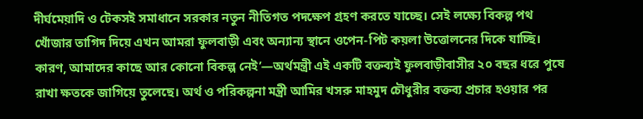দীর্ঘমেয়াদি ও টেকসই সমাধানে সরকার নতুন নীতিগত পদক্ষেপ গ্রহণ করতে যাচ্ছে। সেই লক্ষ্যে বিকল্প পথ খোঁজার তাগিদ দিয়ে এখন আমরা ফুলবাড়ী এবং অন্যান্য স্থানে ওপেন-পিট কয়লা উত্তোলনের দিকে যাচ্ছি। কারণ, আমাদের কাছে আর কোনো বিকল্প নেই’—অর্থমন্ত্রী এই একটি বক্তব্যই ফুলবাড়ীবাসীর ২০ বছর ধরে পুষে রাখা ক্ষতকে জাগিয়ে তুলেছে। অর্থ ও পরিকল্পনা মন্ত্রী আমির খসরু মাহমুদ চৌধুরীর বক্তব্য প্রচার হওয়ার পর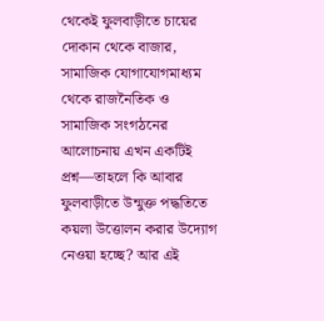থেকেই ফুলবাড়ীতে চায়ের দোকান থেকে বাজার, সামাজিক যোগাযোগমাধ্যম থেকে রাজনৈতিক ও সামাজিক সংগঠনের আলোচনায় এখন একটিই প্রশ্ন—তাহলে কি আবার ফুলবাড়ীতে উন্মুক্ত পদ্ধতিতে কয়লা উত্তোলন করার উদ্যোগ নেওয়া হচ্ছে? আর এই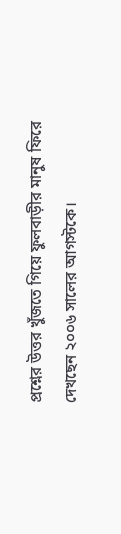প্রশ্নের উত্তর খুঁজতে গিয়ে ফুলবাড়ীর মানুষ ফিরে দেখছেন ২০০৬ সালের আগস্টকে।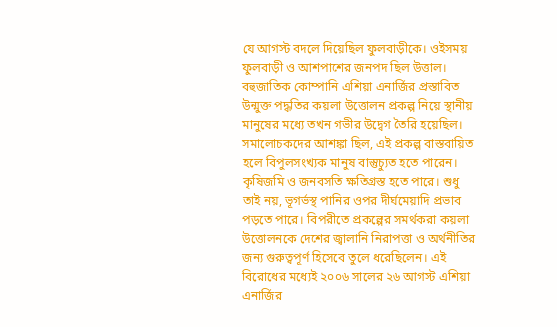যে আগস্ট বদলে দিয়েছিল ফুলবাড়ীকে। ওইসময় ফুলবাড়ী ও আশপাশের জনপদ ছিল উত্তাল। বহুজাতিক কোম্পানি এশিয়া এনার্জির প্রস্তাবিত উন্মুক্ত পদ্ধতির কয়লা উত্তোলন প্রকল্প নিয়ে স্থানীয় মানুষের মধ্যে তখন গভীর উদ্বেগ তৈরি হয়েছিল। সমালোচকদের আশঙ্কা ছিল, এই প্রকল্প বাস্তবায়িত হলে বিপুলসংখ্যক মানুষ বাস্তুচ্যুত হতে পারেন। কৃষিজমি ও জনবসতি ক্ষতিগ্রস্ত হতে পারে। শুধু তাই নয়, ভূগর্ভস্থ পানির ওপর দীর্ঘমেয়াদি প্রভাব পড়তে পারে। বিপরীতে প্রকল্পের সমর্থকরা কয়লা উত্তোলনকে দেশের জ্বালানি নিরাপত্তা ও অর্থনীতির জন্য গুরুত্বপূর্ণ হিসেবে তুলে ধরেছিলেন। এই বিরোধের মধ্যেই ২০০৬ সালের ২৬ আগস্ট এশিয়া এনার্জির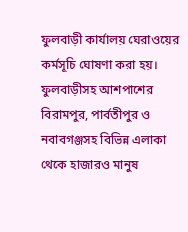ফুলবাড়ী কার্যালয় ঘেরাওয়ের কর্মসূচি ঘোষণা করা হয়। ফুলবাড়ীসহ আশপাশের বিরামপুর, পার্বতীপুর ও নবাবগঞ্জসহ বিভিন্ন এলাকা থেকে হাজারও মানুষ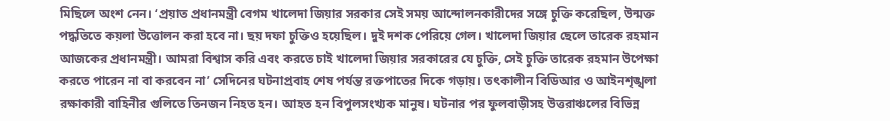মিছিলে অংশ নেন। ‘প্রয়াত প্রধানমন্ত্রী বেগম খালেদা জিয়ার সরকার সেই সময় আন্দোলনকারীদের সঙ্গে চুক্তি করেছিল, উন্মক্ত পদ্ধতিতে কয়লা উত্তোলন করা হবে না। ছয় দফা চুক্তিও হয়েছিল। দুই দশক পেরিয়ে গেল। খালেদা জিয়ার ছেলে তারেক রহমান আজকের প্রধানমন্ত্রী। আমরা বিশ্বাস করি এবং করতে চাই খালেদা জিয়ার সরকারের যে চুক্তি, সেই চুক্তি তারেক রহমান উপেক্ষা করতে পারেন না বা করবেন না’ সেদিনের ঘটনাপ্রবাহ শেষ পর্যন্ত রক্তপাতের দিকে গড়ায়। তৎকালীন বিডিআর ও আইনশৃঙ্খলা রক্ষাকারী বাহিনীর গুলিতে তিনজন নিহত হন। আহত হন বিপুলসংখ্যক মানুষ। ঘটনার পর ফুলবাড়ীসহ উত্তরাঞ্চলের বিভিন্ন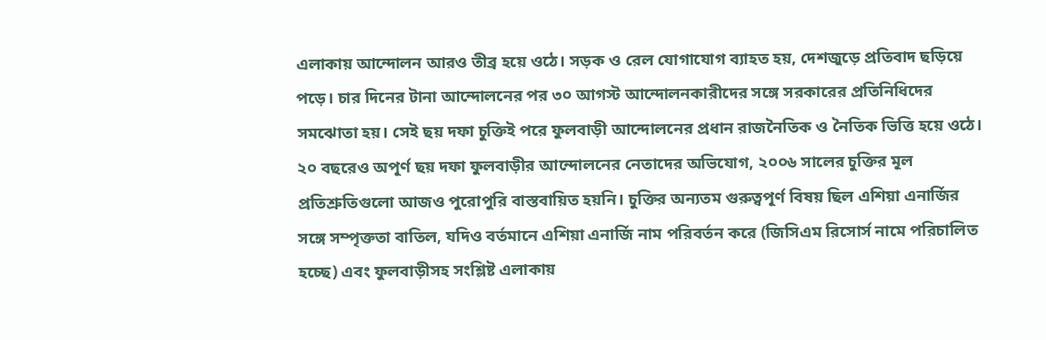এলাকায় আন্দোলন আরও তীব্র হয়ে ওঠে। সড়ক ও রেল যোগাযোগ ব্যাহত হয়, দেশজুড়ে প্রতিবাদ ছড়িয়ে পড়ে। চার দিনের টানা আন্দোলনের পর ৩০ আগস্ট আন্দোলনকারীদের সঙ্গে সরকারের প্রতিনিধিদের সমঝোতা হয়। সেই ছয় দফা চুক্তিই পরে ফুলবাড়ী আন্দোলনের প্রধান রাজনৈতিক ও নৈতিক ভিত্তি হয়ে ওঠে। ২০ বছরেও অপূর্ণ ছয় দফা ফুলবাড়ীর আন্দোলনের নেতাদের অভিযোগ, ২০০৬ সালের চুক্তির মূল প্রতিশ্রুতিগুলো আজও পুরোপুরি বাস্তবায়িত হয়নি। চুক্তির অন্যতম গুরুত্বপূর্ণ বিষয় ছিল এশিয়া এনার্জির সঙ্গে সম্পৃক্ততা বাতিল, যদিও বর্তমানে এশিয়া এনার্জি নাম পরিবর্তন করে (জিসিএম রিসোর্স নামে পরিচালিত হচ্ছে) এবং ফুলবাড়ীসহ সংশ্লিষ্ট এলাকায়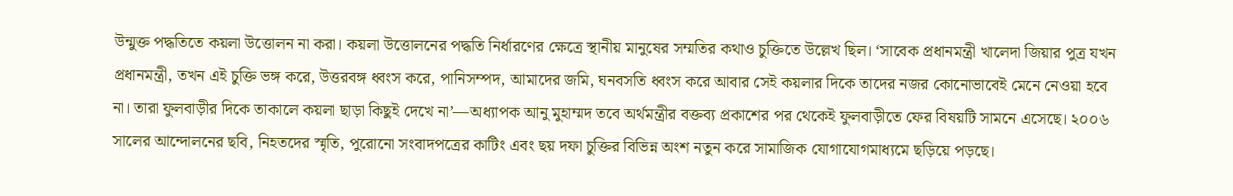উন্মুক্ত পদ্ধতিতে কয়লা উত্তোলন না করা। কয়লা উত্তোলনের পদ্ধতি নির্ধারণের ক্ষেত্রে স্থানীয় মানুষের সম্মতির কথাও চুক্তিতে উল্লেখ ছিল। ‘সাবেক প্রধানমন্ত্রী খালেদা জিয়ার পুত্র যখন প্রধানমন্ত্রী, তখন এই চুক্তি ভঙ্গ করে, উত্তরবঙ্গ ধ্বংস করে, পানিসম্পদ, আমাদের জমি, ঘনবসতি ধ্বংস করে আবার সেই কয়লার দিকে তাদের নজর কোনোভাবেই মেনে নেওয়া হবে না। তারা ফুলবাড়ীর দিকে তাকালে কয়লা ছাড়া কিছুই দেখে না’—অধ্যাপক আনু মুহাম্মদ তবে অর্থমন্ত্রীর বক্তব্য প্রকাশের পর থেকেই ফুলবাড়ীতে ফের বিষয়টি সামনে এসেছে। ২০০৬ সালের আন্দোলনের ছবি, নিহতদের স্মৃতি, পুরোনো সংবাদপত্রের কাটিং এবং ছয় দফা চুক্তির বিভিন্ন অংশ নতুন করে সামাজিক যোগাযোগমাধ্যমে ছড়িয়ে পড়ছে।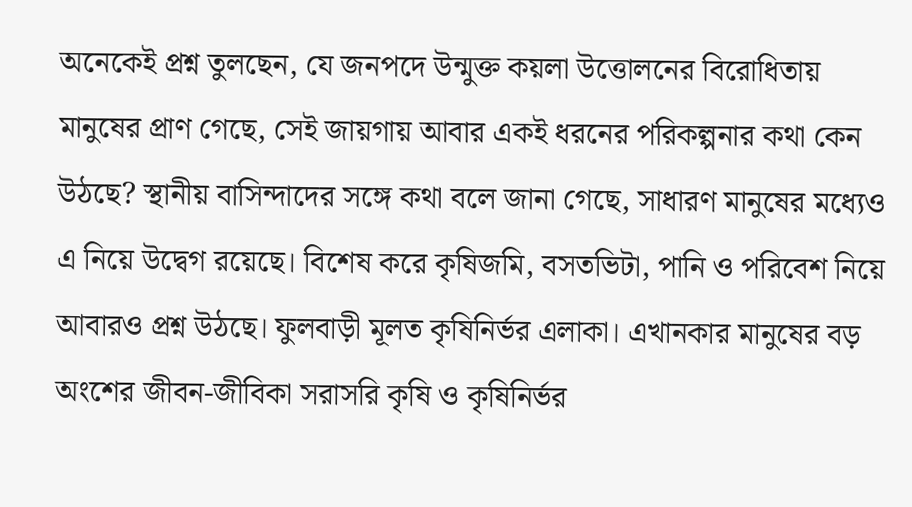অনেকেই প্রশ্ন তুলছেন, যে জনপদে উন্মুক্ত কয়লা উত্তোলনের বিরোধিতায় মানুষের প্রাণ গেছে, সেই জায়গায় আবার একই ধরনের পরিকল্পনার কথা কেন উঠছে? স্থানীয় বাসিন্দাদের সঙ্গে কথা বলে জানা গেছে, সাধারণ মানুষের মধ্যেও এ নিয়ে উদ্বেগ রয়েছে। বিশেষ করে কৃষিজমি, বসতভিটা, পানি ও পরিবেশ নিয়ে আবারও প্রশ্ন উঠছে। ফুলবাড়ী মূলত কৃষিনির্ভর এলাকা। এখানকার মানুষের বড় অংশের জীবন-জীবিকা সরাসরি কৃষি ও কৃষিনির্ভর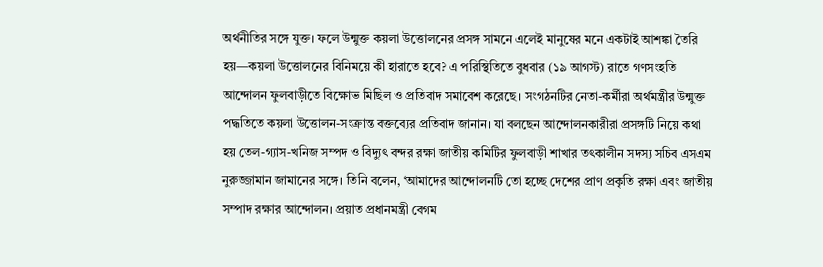অর্থনীতির সঙ্গে যুক্ত। ফলে উন্মুক্ত কয়লা উত্তোলনের প্রসঙ্গ সামনে এলেই মানুষের মনে একটাই আশঙ্কা তৈরি হয়—কয়লা উত্তোলনের বিনিময়ে কী হারাতে হবে? এ পরিস্থিতিতে বুধবার (১৯ আগস্ট) রাতে গণসংহতি আন্দোলন ফুলবাড়ীতে বিক্ষোভ মিছিল ও প্রতিবাদ সমাবেশ করেছে। সংগঠনটির নেতা-কর্মীরা অর্থমন্ত্রীর উন্মুক্ত পদ্ধতিতে কয়লা উত্তোলন-সংক্রান্ত বক্তব্যের প্রতিবাদ জানান। যা বলছেন আন্দোলনকারীরা প্রসঙ্গটি নিয়ে কথা হয় তেল-গ্যাস-খনিজ সম্পদ ও বিদ্যুৎ বন্দর রক্ষা জাতীয় কমিটির ফুলবাড়ী শাখার তৎকালীন সদস্য সচিব এসএম নুরুজ্জামান জামানের সঙ্গে। তিনি বলেন, ‘আমাদের আন্দোলনটি তো হচ্ছে দেশের প্রাণ প্রকৃতি রক্ষা এবং জাতীয় সম্পাদ রক্ষার আন্দোলন। প্রয়াত প্রধানমন্ত্রী বেগম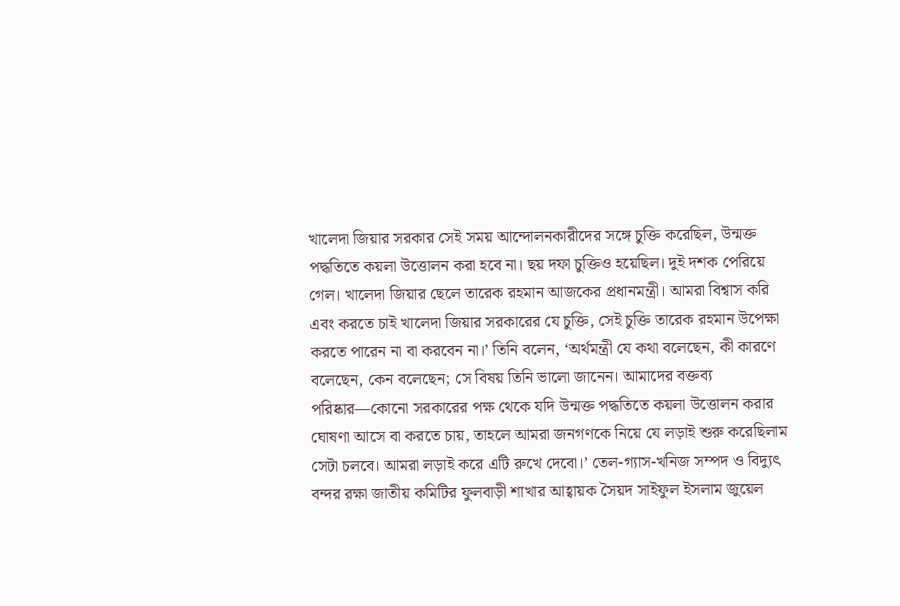খালেদা জিয়ার সরকার সেই সময় আন্দোলনকারীদের সঙ্গে চুক্তি করেছিল, উন্মক্ত পদ্ধতিতে কয়লা উত্তোলন করা হবে না। ছয় দফা চুক্তিও হয়েছিল। দুই দশক পেরিয়ে গেল। খালেদা জিয়ার ছেলে তারেক রহমান আজকের প্রধানমন্ত্রী। আমরা বিশ্বাস করি এবং করতে চাই খালেদা জিয়ার সরকারের যে চুক্তি, সেই চুক্তি তারেক রহমান উপেক্ষা করতে পারেন না বা করবেন না।’ তিনি বলেন, ‘অর্থমন্ত্রী যে কথা বলেছেন, কী কারণে বলেছেন, কেন বলেছেন; সে বিষয় তিনি ভালো জানেন। আমাদের বক্তব্য পরিষ্কার—কোনো সরকারের পক্ষ থেকে যদি উন্মক্ত পদ্ধতিতে কয়লা উত্তোলন করার ঘোষণা আসে বা করতে চায়, তাহলে আমরা জনগণকে নিয়ে যে লড়াই শুরু করেছিলাম সেটা চলবে। আমরা লড়াই করে এটি রুখে দেবো।’ তেল-গ্যাস-খনিজ সম্পদ ও বিদ্যুৎ বন্দর রক্ষা জাতীয় কমিটির ফুলবাড়ী শাখার আহ্বায়ক সৈয়দ সাইফুল ইসলাম জুয়েল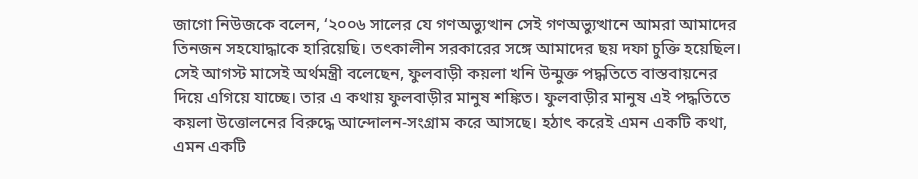জাগো নিউজকে বলেন, ‘২০০৬ সালের যে গণঅভ্যুত্থান সেই গণঅভ্যুত্থানে আমরা আমাদের তিনজন সহযোদ্ধাকে হারিয়েছি। তৎকালীন সরকারের সঙ্গে আমাদের ছয় দফা চুক্তি হয়েছিল। সেই আগস্ট মাসেই অর্থমন্ত্রী বলেছেন, ফুলবাড়ী কয়লা খনি উন্মুক্ত পদ্ধতিতে বাস্তবায়নের দিয়ে এগিয়ে যাচ্ছে। তার এ কথায় ফুলবাড়ীর মানুষ শঙ্কিত। ফুলবাড়ীর মানুষ এই পদ্ধতিতে কয়লা উত্তোলনের বিরুদ্ধে আন্দোলন-সংগ্রাম করে আসছে। হঠাৎ করেই এমন একটি কথা, এমন একটি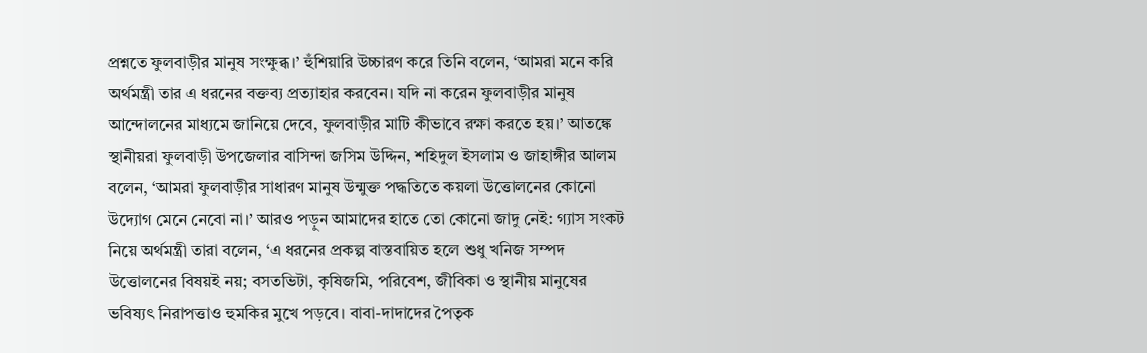প্রশ্নতে ফুলবাড়ীর মানুষ সংক্ষুব্ধ।’ হুঁশিয়ারি উচ্চারণ করে তিনি বলেন, ‘আমরা মনে করি অর্থমন্ত্রী তার এ ধরনের বক্তব্য প্রত্যাহার করবেন। যদি না করেন ফুলবাড়ীর মানুষ আন্দোলনের মাধ্যমে জানিয়ে দেবে, ফুলবাড়ীর মাটি কীভাবে রক্ষা করতে হয়।’ আতঙ্কে স্থানীয়রা ফুলবাড়ী উপজেলার বাসিন্দা জসিম উদ্দিন, শহিদুল ইসলাম ও জাহাঙ্গীর আলম বলেন, ‘আমরা ফুলবাড়ীর সাধারণ মানুষ উন্মুক্ত পদ্ধতিতে কয়লা উত্তোলনের কোনো উদ্যোগ মেনে নেবো না।’ আরও পড়ুন আমাদের হাতে তো কোনো জাদু নেই: গ্যাস সংকট নিয়ে অর্থমন্ত্রী তারা বলেন, ‘এ ধরনের প্রকল্প বাস্তবায়িত হলে শুধু খনিজ সম্পদ উত্তোলনের বিষয়ই নয়; বসতভিটা, কৃষিজমি, পরিবেশ, জীবিকা ও স্থানীয় মানুষের ভবিষ্যৎ নিরাপত্তাও হুমকির মুখে পড়বে। বাবা-দাদাদের পৈতৃক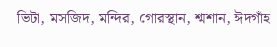ভিটা, মসজিদ, মন্দির, গোরস্থান, শ্মশান, ঈদগাঁহ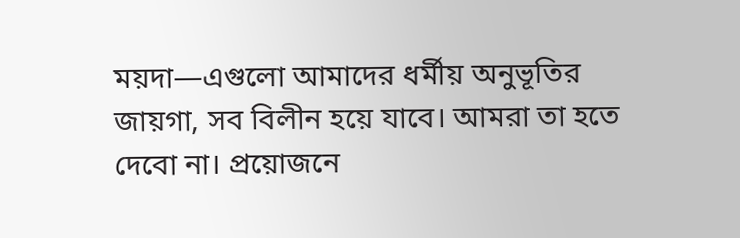ময়দা—এগুলো আমাদের ধর্মীয় অনুভূতির জায়গা, সব বিলীন হয়ে যাবে। আমরা তা হতে দেবো না। প্রয়োজনে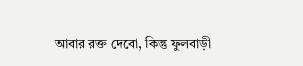আবার রক্ত দেবো, কিন্তু ফুলবাড়ী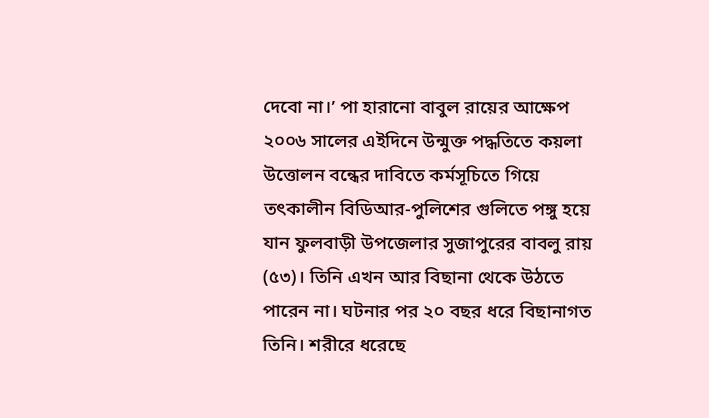দেবো না।’ পা হারানো বাবুল রায়ের আক্ষেপ ২০০৬ সালের এইদিনে উন্মুক্ত পদ্ধতিতে কয়লা উত্তোলন বন্ধের দাবিতে কর্মসূচিতে গিয়ে তৎকালীন বিডিআর-পুলিশের গুলিতে পঙ্গু হয়ে যান ফুলবাড়ী উপজেলার সুজাপুরের বাবলু রায় (৫৩)। তিনি এখন আর বিছানা থেকে উঠতে পারেন না। ঘটনার পর ২০ বছর ধরে বিছানাগত তিনি। শরীরে ধরেছে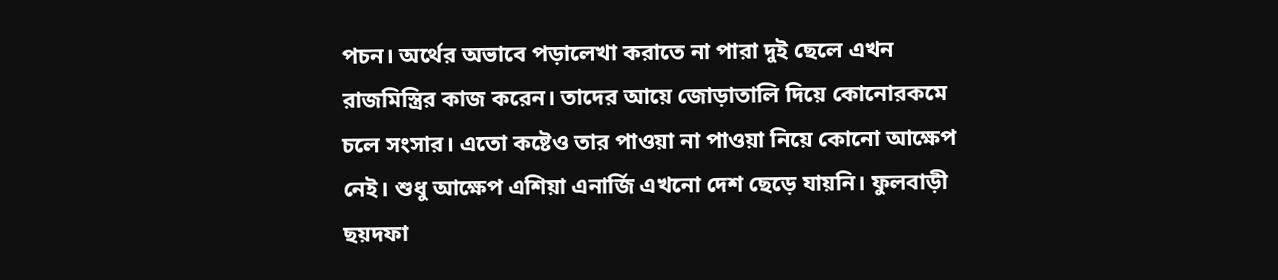পচন। অর্থের অভাবে পড়ালেখা করাতে না পারা দুই ছেলে এখন রাজমিস্ত্রির কাজ করেন। তাদের আয়ে জোড়াতালি দিয়ে কোনোরকমে চলে সংসার। এতো কষ্টেও তার পাওয়া না পাওয়া নিয়ে কোনো আক্ষেপ নেই। শুধু আক্ষেপ এশিয়া এনার্জি এখনো দেশ ছেড়ে যায়নি। ফুলবাড়ী ছয়দফা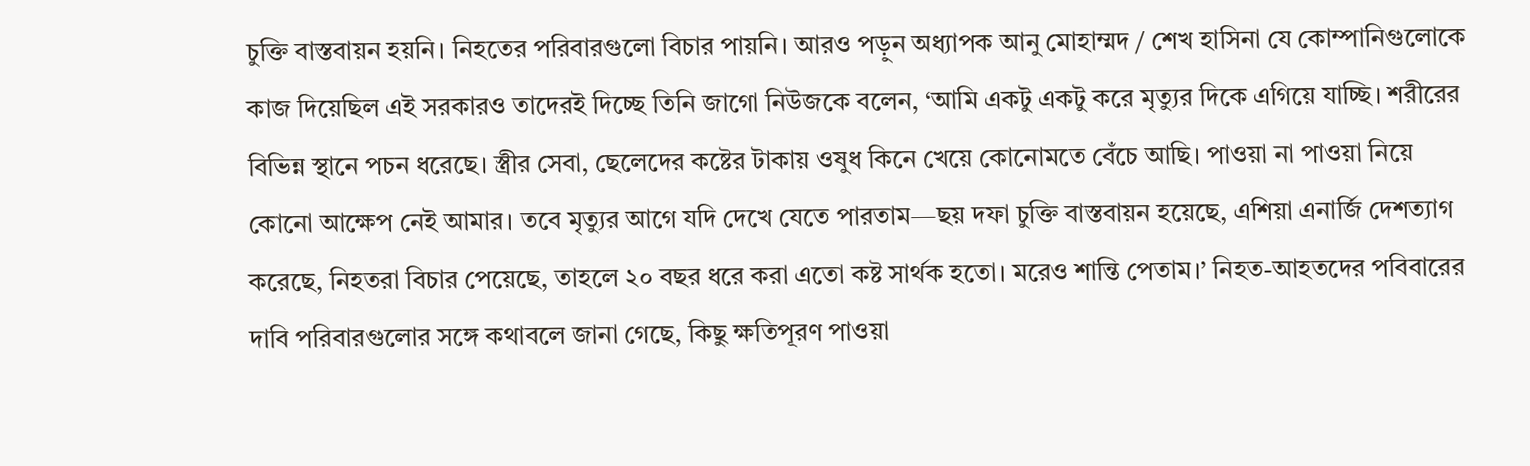চুক্তি বাস্তবায়ন হয়নি। নিহতের পরিবারগুলো বিচার পায়নি। আরও পড়ুন অধ্যাপক আনু মোহাম্মদ / শেখ হাসিনা যে কোম্পানিগুলোকে কাজ দিয়েছিল এই সরকারও তাদেরই দিচ্ছে তিনি জাগো নিউজকে বলেন, ‘আমি একটু একটু করে মৃত্যুর দিকে এগিয়ে যাচ্ছি। শরীরের বিভিন্ন স্থানে পচন ধরেছে। স্ত্রীর সেবা, ছেলেদের কষ্টের টাকায় ওষুধ কিনে খেয়ে কোনোমতে বেঁচে আছি। পাওয়া না পাওয়া নিয়ে কোনো আক্ষেপ নেই আমার। তবে মৃত্যুর আগে যদি দেখে যেতে পারতাম—ছয় দফা চুক্তি বাস্তবায়ন হয়েছে, এশিয়া এনার্জি দেশত্যাগ করেছে, নিহতরা বিচার পেয়েছে, তাহলে ২০ বছর ধরে করা এতো কষ্ট সার্থক হতো। মরেও শান্তি পেতাম।’ নিহত-আহতদের পবিবারের দাবি পরিবারগুলোর সঙ্গে কথাবলে জানা গেছে, কিছু ক্ষতিপূরণ পাওয়া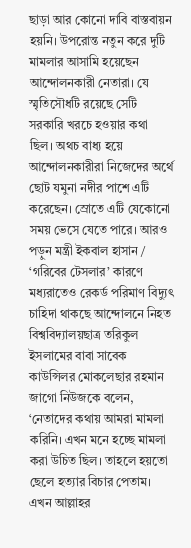ছাড়া আর কোনো দাবি বাস্তবায়ন হয়নি। উপরোন্ত নতুন করে দুটি মামলার আসামি হয়েছেন আন্দোলনকারী নেতারা। যে স্মৃতিসৌধটি রয়েছে সেটি সরকারি খরচে হওয়ার কথা ছিল। অথচ বাধ্য হয়ে আন্দোলনকারীরা নিজেদের অর্থে ছোট যমুনা নদীর পাশে এটি করেছেন। স্রোতে এটি যেকোনো সময় ভেসে যেতে পারে। আরও পড়ুন মন্ত্রী ইকবাল হাসান / ‘গরিবের টেসলার’ কারণে মধ্যরাতেও রেকর্ড পরিমাণ বিদ্যুৎ চাহিদা থাকছে আন্দোলনে নিহত বিশ্ববিদ্যালয়ছাত্র তরিকুল ইসলামের বাবা সাবেক কাউন্সিলর মোকলেছার রহমান জাগো নিউজকে বলেন, ‘নেতাদের কথায় আমরা মামলা করিনি। এখন মনে হচ্ছে মামলা করা উচিত ছিল। তাহলে হয়তো ছেলে হত্যার বিচার পেতাম। এখন আল্লাহর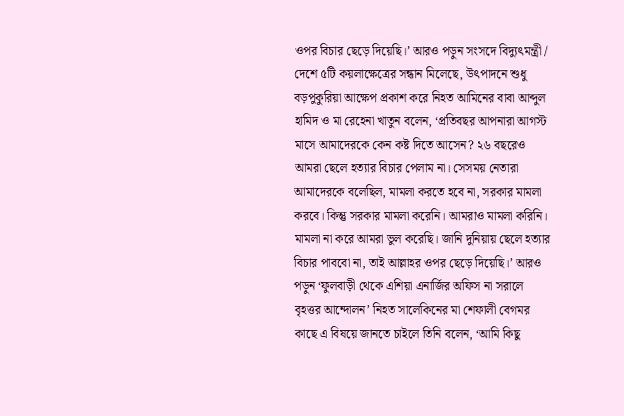ওপর বিচার ছেড়ে দিয়েছি।’ আরও পড়ুন সংসদে বিদ্যুৎমন্ত্রী / দেশে ৫টি কয়লাক্ষেত্রের সন্ধান মিলেছে, উৎপাদনে শুধু বড়পুকুরিয়া আক্ষেপ প্রকাশ করে নিহত আমিনের বাবা আব্দুল হামিদ ও মা রেহেনা খাতুন বলেন, ‘প্রতিবছর আপনারা আগস্ট মাসে আমাদেরকে কেন কষ্ট দিতে আসেন? ২৬ বছরেও আমরা ছেলে হত্যার বিচার পেলাম না। সেসময় নেতারা আমাদেরকে বলেছিল, মামলা করতে হবে না, সরকার মামলা করবে। কিন্তু সরকার মামলা করেনি। আমরাও মামলা করিনি। মামলা না করে আমরা ভুল করেছি। জানি দুনিয়ায় ছেলে হত্যার বিচার পাববো না, তাই আল্লাহর ওপর ছেড়ে দিয়েছি।’ আরও পড়ুন ‘ফুলবাড়ী থেকে এশিয়া এনার্জির অফিস না সরালে বৃহত্তর আন্দোলন’ নিহত সালেকিনের মা শেফালী বেগমর কাছে এ বিষয়ে জানতে চাইলে তিনি বলেন, ‘আমি কিছু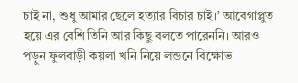চাই না, শুধু আমার ছেলে হত্যার বিচার চাই।’ আবেগাপ্লুত হয়ে এর বেশি তিনি আর কিছু বলতে পারেননি। আরও পড়ুন ফুলবাড়ী কয়লা খনি নিয়ে লন্ডনে বিক্ষোভ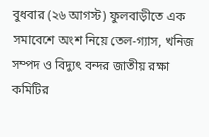বুধবার (২৬ আগস্ট) ফুলবাড়ীতে এক সমাবেশে অংশ নিয়ে তেল-গ্যাস, খনিজ সম্পদ ও বিদ্যুৎ বন্দর জাতীয় রক্ষা কমিটির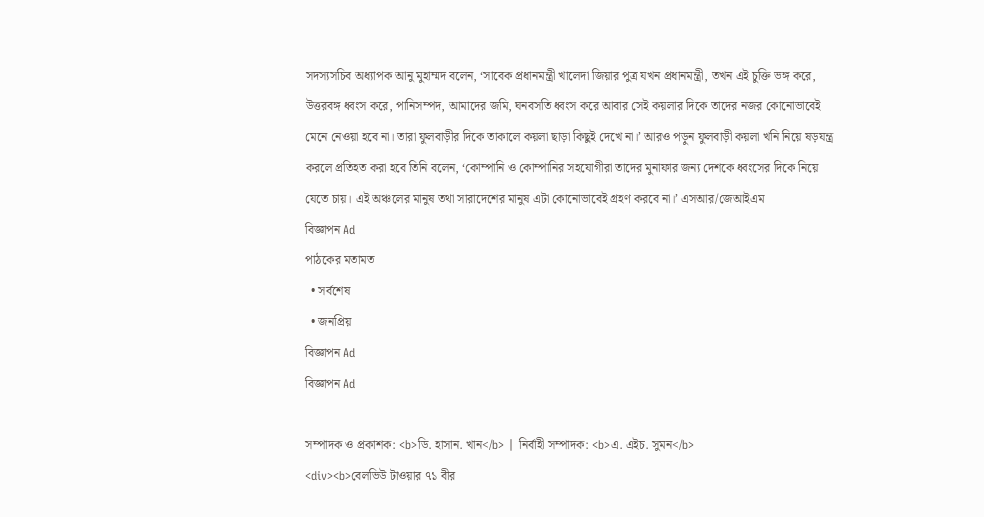সদস্যসচিব অধ্যাপক আনু মুহাম্মদ বলেন, ‘সাবেক প্রধানমন্ত্রী খালেদা জিয়ার পুত্র যখন প্রধানমন্ত্রী, তখন এই চুক্তি ভঙ্গ করে, উত্তরবঙ্গ ধ্বংস করে, পানিসম্পদ, আমাদের জমি, ঘনবসতি ধ্বংস করে আবার সেই কয়লার দিকে তাদের নজর কোনোভাবেই মেনে নেওয়া হবে না। তারা ফুলবাড়ীর দিকে তাকালে কয়লা ছাড়া কিছুই দেখে না।’ আরও পড়ুন ফুলবাড়ী কয়লা খনি নিয়ে ষড়যন্ত্র করলে প্রতিহত করা হবে তিনি বলেন, ‘কোম্পানি ও কোম্পানির সহযোগীরা তাদের মুনাফার জন্য দেশকে ধ্বংসের দিকে নিয়ে যেতে চায়। এই অঞ্চলের মানুষ তথা সারাদেশের মানুষ এটা কোনোভাবেই গ্রহণ করবে না।’ এসআর/জেআইএম
বিজ্ঞাপন Ad
পাঠকের মতামত
  • সর্বশেষ
  • জনপ্রিয়
বিজ্ঞাপন Ad
বিজ্ঞাপন Ad

সম্পাদক ও প্রকাশক: <b>ডি. হাসান. খান</b> | নির্বাহী সম্পাদক: <b>এ. এইচ. সুমন</b>
<div><b>বেলভিউ টাওয়ার ৭১ বীর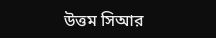উত্তম সিআর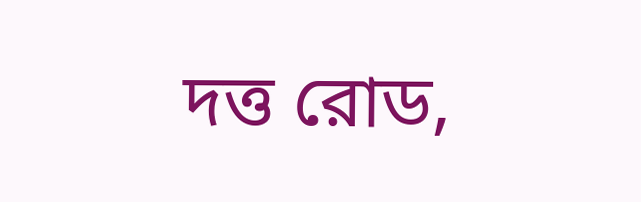দত্ত রোড,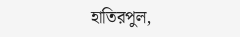হাতিরপুল,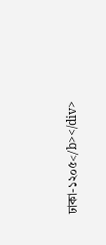ঢাকা-১২০৫</b></div>